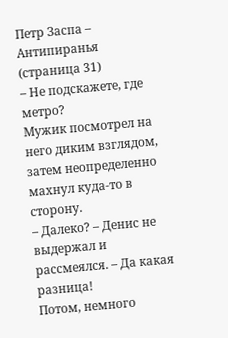Петр Заспа – Антипиранья (страница 31)
– Не подскажете, где метро?
Мужик посмотрел на него диким взглядом, затем неопределенно махнул куда-то в сторону.
– Далеко? – Денис не выдержал и рассмеялся. – Да какая разница!
Потом, немного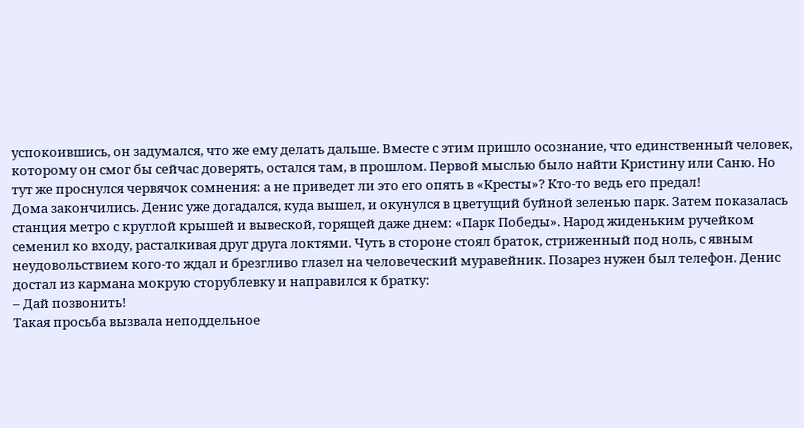успокоившись, он задумался, что же ему делать дальше. Вместе с этим пришло осознание, что единственный человек, которому он смог бы сейчас доверять, остался там, в прошлом. Первой мыслью было найти Кристину или Саню. Но тут же проснулся червячок сомнения: а не приведет ли это его опять в «Кресты»? Кто-то ведь его предал!
Дома закончились. Денис уже догадался, куда вышел, и окунулся в цветущий буйной зеленью парк. Затем показалась станция метро с круглой крышей и вывеской, горящей даже днем: «Парк Победы». Народ жиденьким ручейком семенил ко входу, расталкивая друг друга локтями. Чуть в стороне стоял браток, стриженный под ноль, с явным неудовольствием кого-то ждал и брезгливо глазел на человеческий муравейник. Позарез нужен был телефон. Денис достал из кармана мокрую сторублевку и направился к братку:
– Дай позвонить!
Такая просьба вызвала неподдельное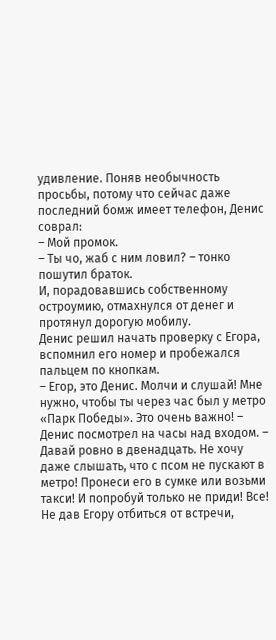удивление. Поняв необычность просьбы, потому что сейчас даже последний бомж имеет телефон, Денис соврал:
– Мой промок.
– Ты чо, жаб с ним ловил? – тонко пошутил браток.
И, порадовавшись собственному остроумию, отмахнулся от денег и протянул дорогую мобилу.
Денис решил начать проверку с Егора, вспомнил его номер и пробежался пальцем по кнопкам.
– Егор, это Денис. Молчи и слушай! Мне нужно, чтобы ты через час был у метро «Парк Победы». Это очень важно! – Денис посмотрел на часы над входом. – Давай ровно в двенадцать. Не хочу даже слышать, что с псом не пускают в метро! Пронеси его в сумке или возьми такси! И попробуй только не приди! Все!
Не дав Егору отбиться от встречи,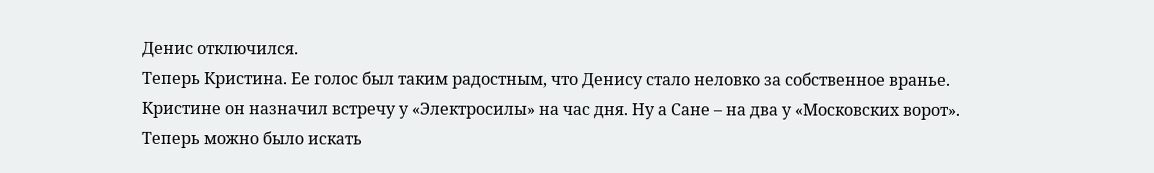Денис отключился.
Теперь Кристина. Ее голос был таким радостным, что Денису стало неловко за собственное вранье. Кристине он назначил встречу у «Электросилы» на час дня. Ну а Сане – на два у «Московских ворот». Теперь можно было искать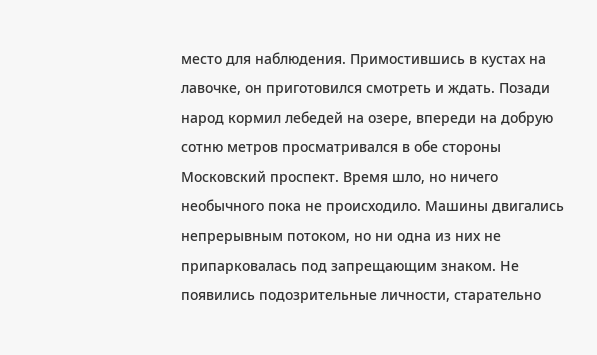место для наблюдения. Примостившись в кустах на лавочке, он приготовился смотреть и ждать. Позади народ кормил лебедей на озере, впереди на добрую сотню метров просматривался в обе стороны Московский проспект. Время шло, но ничего необычного пока не происходило. Машины двигались непрерывным потоком, но ни одна из них не припарковалась под запрещающим знаком. Не появились подозрительные личности, старательно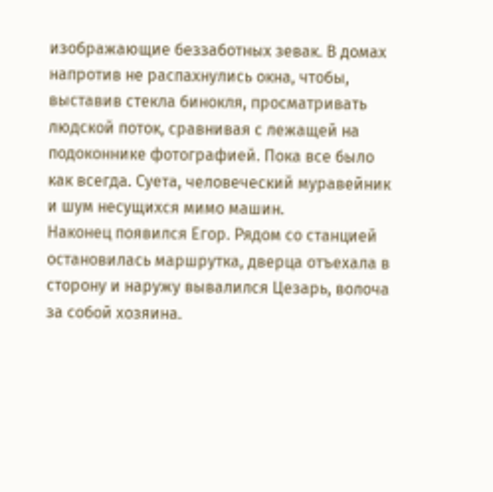изображающие беззаботных зевак. В домах напротив не распахнулись окна, чтобы, выставив стекла бинокля, просматривать людской поток, сравнивая с лежащей на подоконнике фотографией. Пока все было как всегда. Суета, человеческий муравейник и шум несущихся мимо машин.
Наконец появился Егор. Рядом со станцией остановилась маршрутка, дверца отъехала в сторону и наружу вывалился Цезарь, волоча за собой хозяина.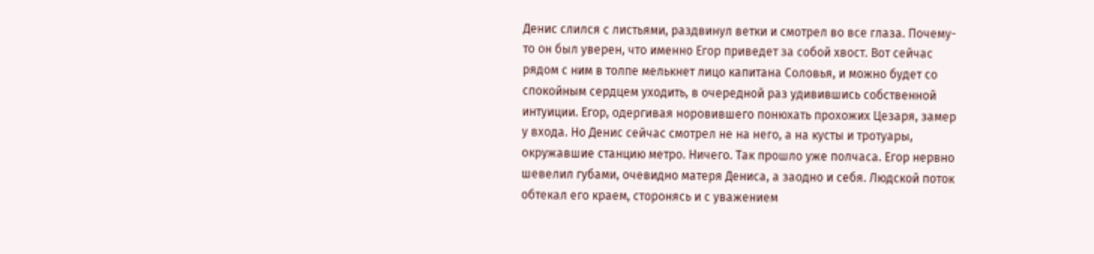Денис слился с листьями, раздвинул ветки и смотрел во все глаза. Почему-то он был уверен, что именно Егор приведет за собой хвост. Вот сейчас рядом с ним в толпе мелькнет лицо капитана Соловья, и можно будет со спокойным сердцем уходить, в очередной раз удивившись собственной интуиции. Егор, одергивая норовившего понюхать прохожих Цезаря, замер у входа. Но Денис сейчас смотрел не на него, а на кусты и тротуары, окружавшие станцию метро. Ничего. Так прошло уже полчаса. Егор нервно шевелил губами, очевидно матеря Дениса, а заодно и себя. Людской поток обтекал его краем, сторонясь и с уважением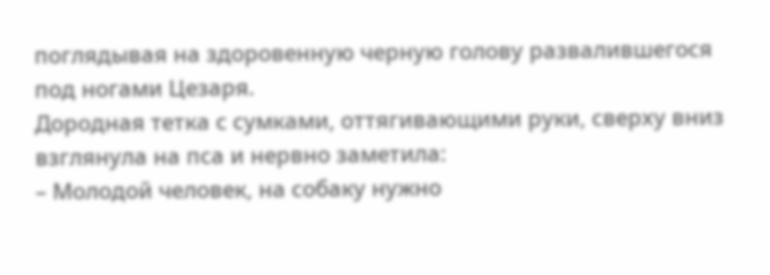поглядывая на здоровенную черную голову развалившегося под ногами Цезаря.
Дородная тетка с сумками, оттягивающими руки, сверху вниз взглянула на пса и нервно заметила:
– Молодой человек, на собаку нужно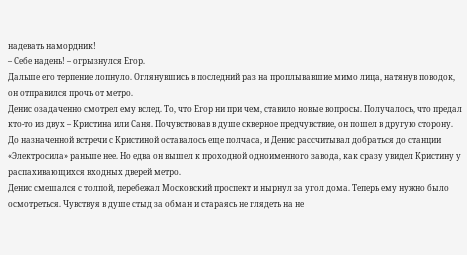надевать намордник!
– Себе надень! – огрызнулся Егор.
Дальше его терпение лопнуло. Оглянувшись в последний раз на проплывавшие мимо лица, натянув поводок, он отправился прочь от метро.
Денис озадаченно смотрел ему вслед. То, что Егор ни при чем, ставило новые вопросы. Получалось, что предал кто-то из двух – Кристина или Саня. Почувствовав в душе скверное предчувствие, он пошел в другую сторону. До назначенной встречи с Кристиной оставалось еще полчаса, и Денис рассчитывал добраться до станции «Электросила» раньше нее. Но едва он вышел к проходной одноименного завода, как сразу увидел Кристину у распахивающихся входных дверей метро.
Денис смешался с толпой, перебежал Московский проспект и нырнул за угол дома. Теперь ему нужно было осмотреться. Чувствуя в душе стыд за обман и стараясь не глядеть на не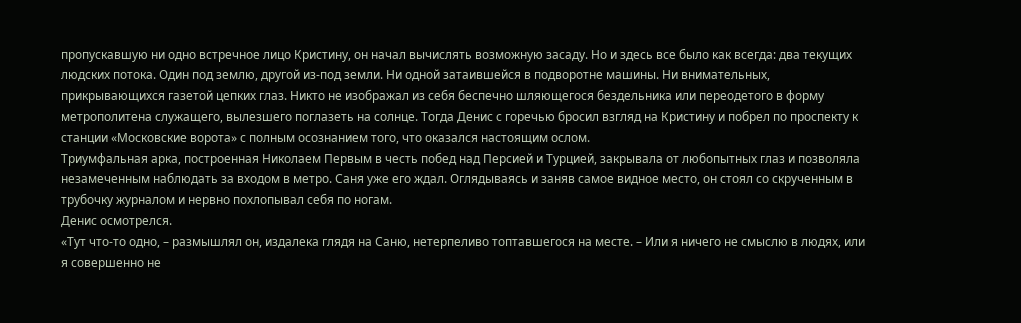пропускавшую ни одно встречное лицо Кристину, он начал вычислять возможную засаду. Но и здесь все было как всегда: два текущих людских потока. Один под землю, другой из-под земли. Ни одной затаившейся в подворотне машины. Ни внимательных, прикрывающихся газетой цепких глаз. Никто не изображал из себя беспечно шляющегося бездельника или переодетого в форму метрополитена служащего, вылезшего поглазеть на солнце. Тогда Денис с горечью бросил взгляд на Кристину и побрел по проспекту к станции «Московские ворота» с полным осознанием того, что оказался настоящим ослом.
Триумфальная арка, построенная Николаем Первым в честь побед над Персией и Турцией, закрывала от любопытных глаз и позволяла незамеченным наблюдать за входом в метро. Саня уже его ждал. Оглядываясь и заняв самое видное место, он стоял со скрученным в трубочку журналом и нервно похлопывал себя по ногам.
Денис осмотрелся.
«Тут что-то одно, – размышлял он, издалека глядя на Саню, нетерпеливо топтавшегося на месте. – Или я ничего не смыслю в людях, или я совершенно не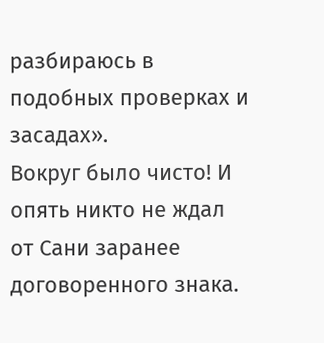разбираюсь в подобных проверках и засадах».
Вокруг было чисто! И опять никто не ждал от Сани заранее договоренного знака.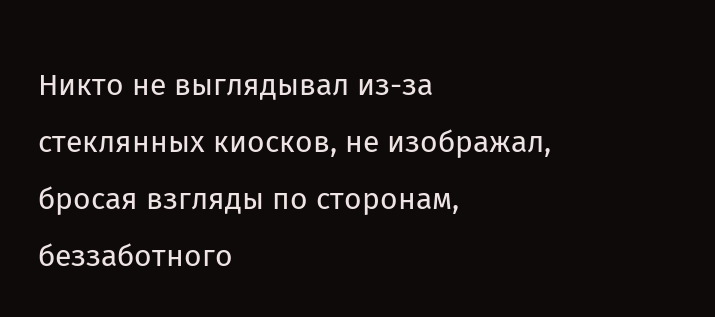Никто не выглядывал из-за стеклянных киосков, не изображал, бросая взгляды по сторонам, беззаботного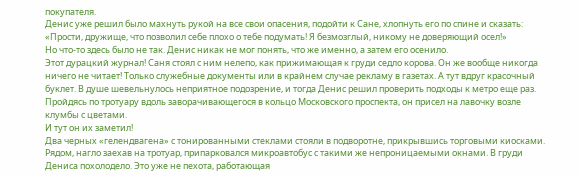покупателя.
Денис уже решил было махнуть рукой на все свои опасения, подойти к Сане, хлопнуть его по спине и сказать: «Прости, дружище, что позволил себе плохо о тебе подумать! Я безмозглый, никому не доверяющий осел!»
Но что-то здесь было не так. Денис никак не мог понять, что же именно, а затем его осенило.
Этот дурацкий журнал! Саня стоял с ним нелепо, как прижимающая к груди седло корова. Он же вообще никогда ничего не читает! Только служебные документы или в крайнем случае рекламу в газетах. А тут вдруг красочный буклет. В душе шевельнулось неприятное подозрение, и тогда Денис решил проверить подходы к метро еще раз. Пройдясь по тротуару вдоль заворачивающегося в кольцо Московского проспекта, он присел на лавочку возле клумбы с цветами.
И тут он их заметил!
Два черных «гелендвагена» с тонированными стеклами стояли в подворотне, прикрывшись торговыми киосками. Рядом, нагло заехав на тротуар, припарковался микроавтобус с такими же непроницаемыми окнами. В груди Дениса похолодело. Это уже не пехота, работающая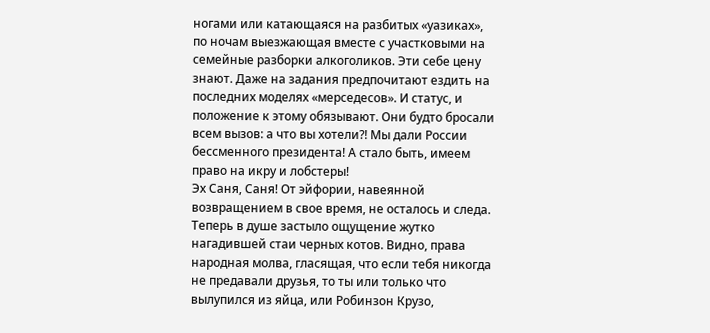ногами или катающаяся на разбитых «уазиках», по ночам выезжающая вместе с участковыми на семейные разборки алкоголиков. Эти себе цену знают. Даже на задания предпочитают ездить на последних моделях «мерседесов». И статус, и положение к этому обязывают. Они будто бросали всем вызов: а что вы хотели?! Мы дали России бессменного президента! А стало быть, имеем право на икру и лобстеры!
Эх Саня, Саня! От эйфории, навеянной возвращением в свое время, не осталось и следа. Теперь в душе застыло ощущение жутко нагадившей стаи черных котов. Видно, права народная молва, гласящая, что если тебя никогда не предавали друзья, то ты или только что вылупился из яйца, или Робинзон Крузо,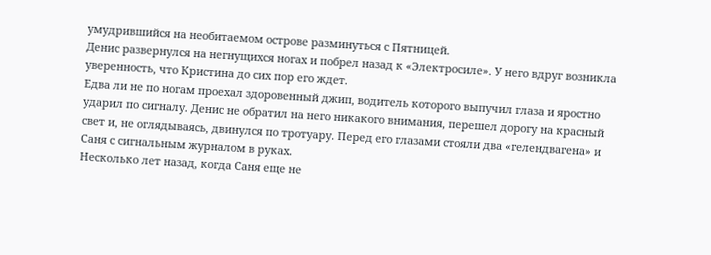умудрившийся на необитаемом острове разминуться с Пятницей.
Денис развернулся на негнущихся ногах и побрел назад к «Электросиле». У него вдруг возникла уверенность, что Кристина до сих пор его ждет.
Едва ли не по ногам проехал здоровенный джип, водитель которого выпучил глаза и яростно ударил по сигналу. Денис не обратил на него никакого внимания, перешел дорогу на красный свет и, не оглядываясь, двинулся по тротуару. Перед его глазами стояли два «гелендвагена» и Саня с сигнальным журналом в руках.
Несколько лет назад, когда Саня еще не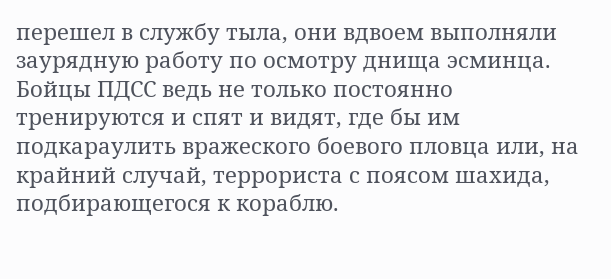перешел в службу тыла, они вдвоем выполняли заурядную работу по осмотру днища эсминца. Бойцы ПДСС ведь не только постоянно тренируются и спят и видят, где бы им подкараулить вражеского боевого пловца или, на крайний случай, террориста с поясом шахида, подбирающегося к кораблю.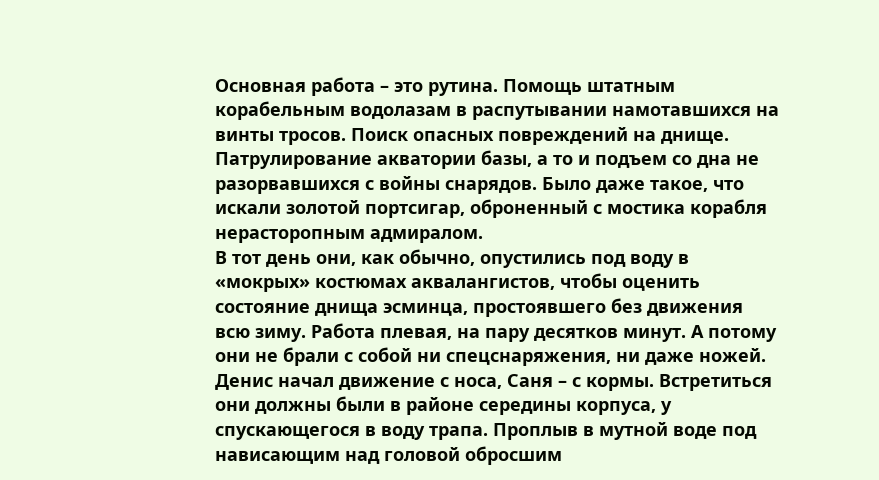Основная работа – это рутина. Помощь штатным корабельным водолазам в распутывании намотавшихся на винты тросов. Поиск опасных повреждений на днище. Патрулирование акватории базы, а то и подъем со дна не разорвавшихся с войны снарядов. Было даже такое, что искали золотой портсигар, оброненный с мостика корабля нерасторопным адмиралом.
В тот день они, как обычно, опустились под воду в «мокрых» костюмах аквалангистов, чтобы оценить состояние днища эсминца, простоявшего без движения всю зиму. Работа плевая, на пару десятков минут. А потому они не брали с собой ни спецснаряжения, ни даже ножей.
Денис начал движение с носа, Саня – с кормы. Встретиться они должны были в районе середины корпуса, у спускающегося в воду трапа. Проплыв в мутной воде под нависающим над головой обросшим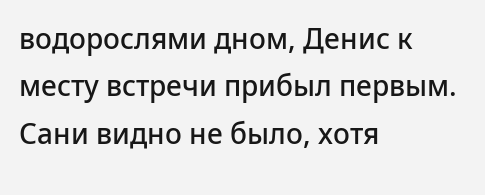водорослями дном, Денис к месту встречи прибыл первым. Сани видно не было, хотя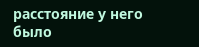расстояние у него было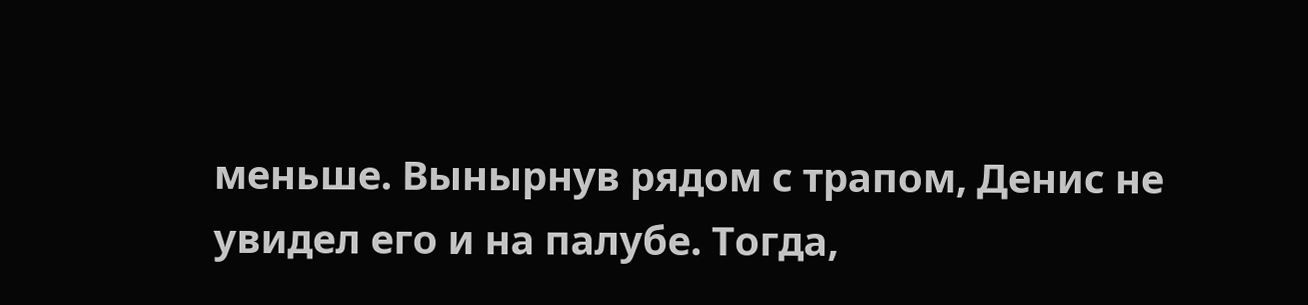меньше. Вынырнув рядом с трапом, Денис не увидел его и на палубе. Тогда,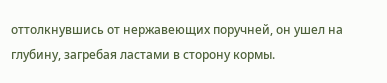оттолкнувшись от нержавеющих поручней, он ушел на глубину, загребая ластами в сторону кормы.